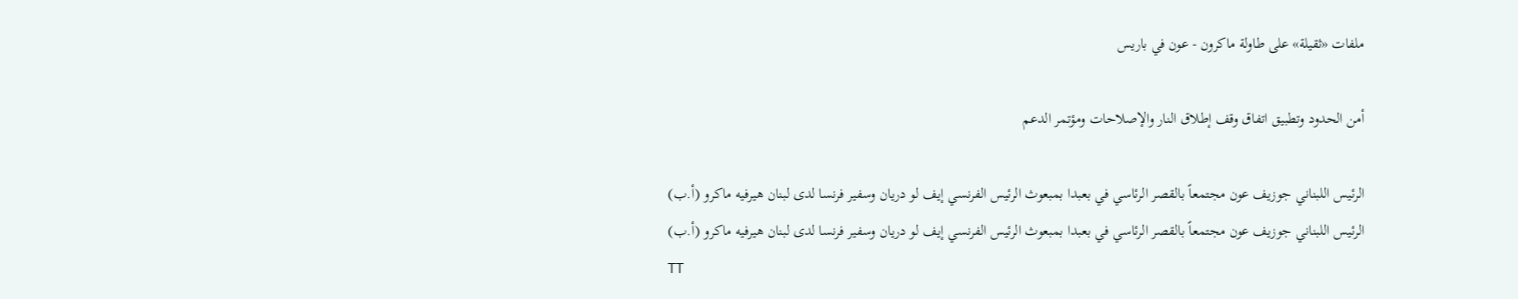ملفات «ثقيلة» على طاولة ماكرون - عون في باريس

أمن الحدود وتطبيق اتفاق وقف إطلاق النار والإصلاحات ومؤتمر الدعم

الرئيس اللبناني جوزيف عون مجتمعاً بالقصر الرئاسي في بعبدا بمبعوث الرئيس الفرنسي إيف لو دريان وسفير فرنسا لدى لبنان هيرفيه ماكرو (أ.ب)
الرئيس اللبناني جوزيف عون مجتمعاً بالقصر الرئاسي في بعبدا بمبعوث الرئيس الفرنسي إيف لو دريان وسفير فرنسا لدى لبنان هيرفيه ماكرو (أ.ب)
TT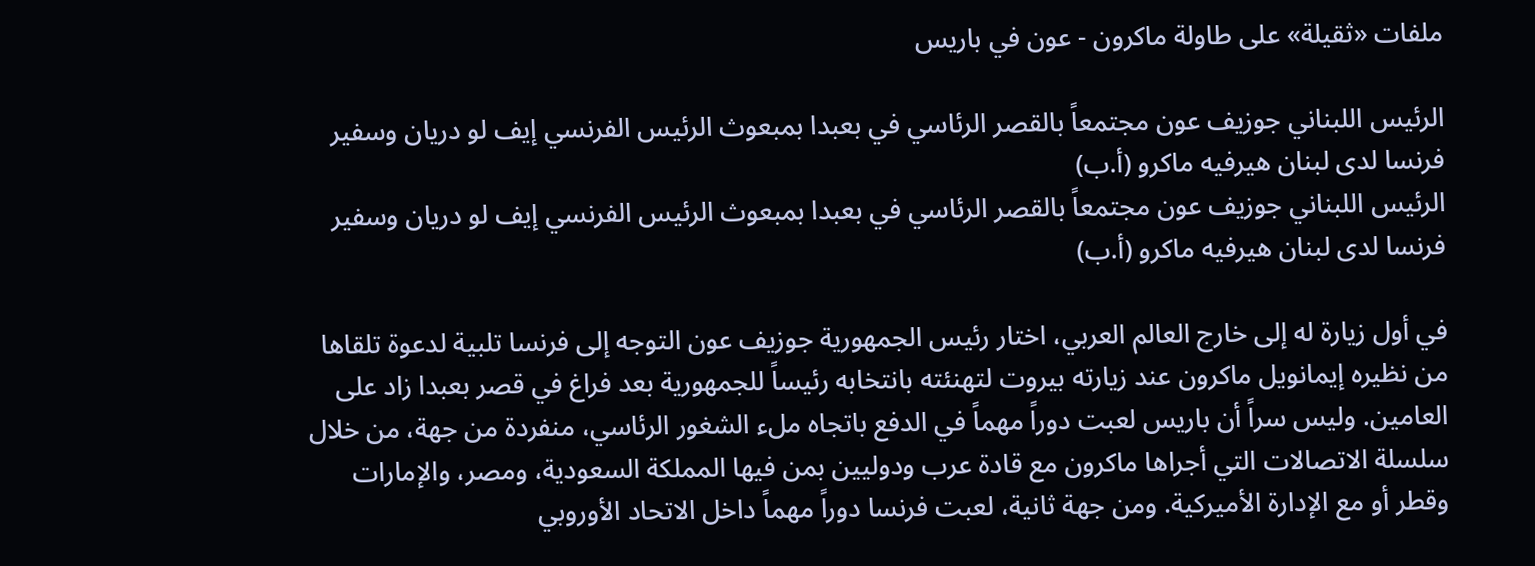ملفات «ثقيلة» على طاولة ماكرون - عون في باريس

الرئيس اللبناني جوزيف عون مجتمعاً بالقصر الرئاسي في بعبدا بمبعوث الرئيس الفرنسي إيف لو دريان وسفير فرنسا لدى لبنان هيرفيه ماكرو (أ.ب)
الرئيس اللبناني جوزيف عون مجتمعاً بالقصر الرئاسي في بعبدا بمبعوث الرئيس الفرنسي إيف لو دريان وسفير فرنسا لدى لبنان هيرفيه ماكرو (أ.ب)

في أول زيارة له إلى خارج العالم العربي، اختار رئيس الجمهورية جوزيف عون التوجه إلى فرنسا تلبية لدعوة تلقاها من نظيره إيمانويل ماكرون عند زيارته بيروت لتهنئته بانتخابه رئيساً للجمهورية بعد فراغ في قصر بعبدا زاد على العامين. وليس سراً أن باريس لعبت دوراً مهماً في الدفع باتجاه ملء الشغور الرئاسي، منفردة من جهة، من خلال سلسلة الاتصالات التي أجراها ماكرون مع قادة عرب ودوليين بمن فيها المملكة السعودية، ومصر، والإمارات وقطر أو مع الإدارة الأميركية. ومن جهة ثانية، لعبت فرنسا دوراً مهماً داخل الاتحاد الأوروبي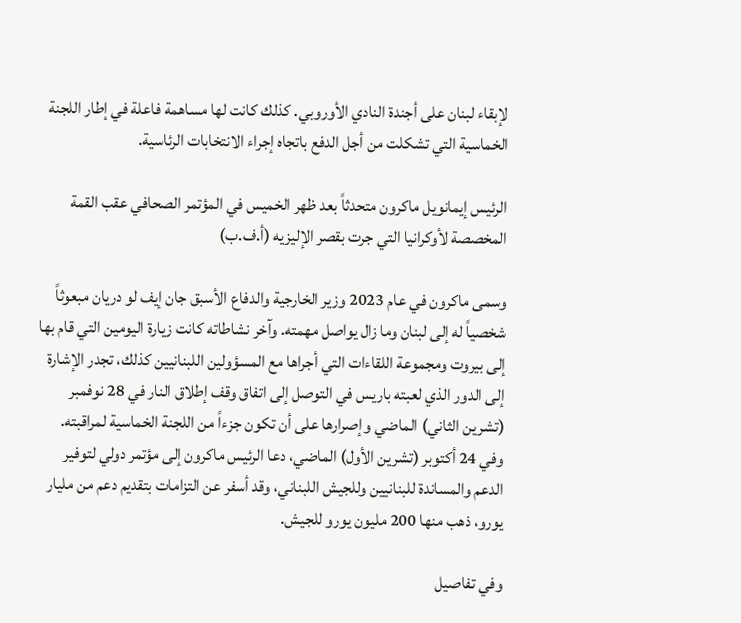لإبقاء لبنان على أجندة النادي الأوروبي. كذلك كانت لها مساهمة فاعلة في إطار اللجنة الخماسية التي تشكلت من أجل الدفع باتجاه إجراء الانتخابات الرئاسية.

الرئيس إيمانويل ماكرون متحدثاً بعد ظهر الخميس في المؤتمر الصحافي عقب القمة المخصصة لأوكرانيا التي جرت بقصر الإليزيه (أ.ف.ب)

وسمى ماكرون في عام 2023 وزير الخارجية والدفاع الأسبق جان إيف لو دريان مبعوثاً شخصياً له إلى لبنان وما زال يواصل مهمته. وآخر نشاطاته كانت زيارة اليومين التي قام بها إلى بيروت ومجموعة اللقاءات التي أجراها مع المسؤولين اللبنانيين كذلك، تجدر الإشارة إلى الدور الذي لعبته باريس في التوصل إلى اتفاق وقف إطلاق النار في 28 نوفمبر (تشرين الثاني) الماضي وإصرارها على أن تكون جزءاً من اللجنة الخماسية لمراقبته. وفي 24 أكتوبر (تشرين الأول) الماضي، دعا الرئيس ماكرون إلى مؤتمر دولي لتوفير الدعم والمساندة للبنانيين وللجيش اللبناني، وقد أسفر عن التزامات بتقديم دعم من مليار يورو، ذهب منها 200 مليون يورو للجيش.

وفي تفاصيل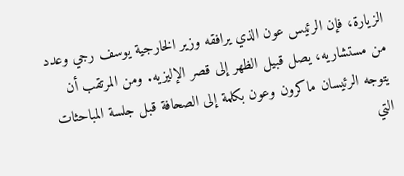الزيارة، فإن الرئيس عون الذي يرافقه وزير الخارجية يوسف رجي وعدد من مستشاريه، يصل قبيل الظهر إلى قصر الإليزيه. ومن المرتقب أن يتوجه الرئيسان ماكرون وعون بكلمة إلى الصحافة قبل جلسة المباحثات التي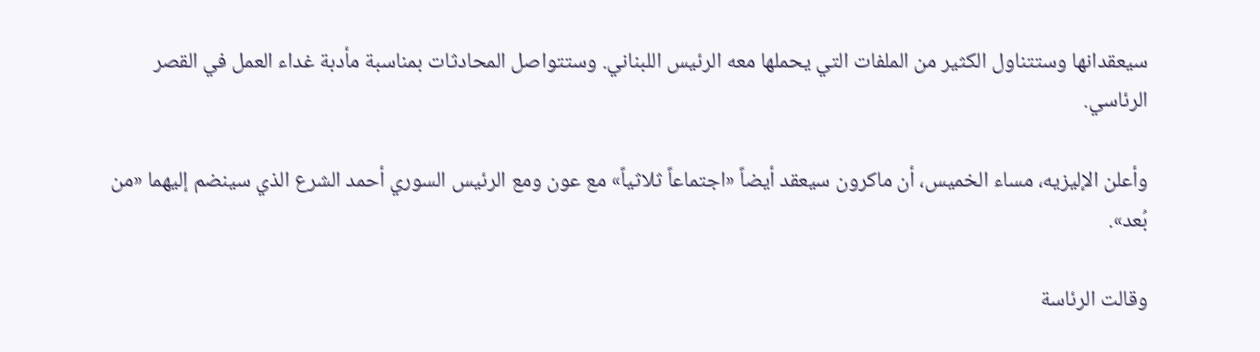سيعقدانها وستتناول الكثير من الملفات التي يحملها معه الرئيس اللبناني. وستتواصل المحادثات بمناسبة مأدبة غداء العمل في القصر الرئاسي.

وأعلن الإليزيه، مساء الخميس، أن ماكرون سيعقد أيضاً «اجتماعاً ثلاثياً» مع عون ومع الرئيس السوري أحمد الشرع الذي سينضم إليهما «من بُعد».

وقالت الرئاسة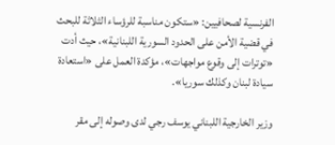الفرنسية لصحافيين: «ستكون مناسبة للرؤساء الثلاثة للبحث في قضية الأمن على الحدود السورية اللبنانية»، حيث أدت «توترات إلى وقوع مواجهات»، مؤكدة العمل على «استعادة سيادة لبنان وكذلك سوريا».

وزير الخارجية اللبناني يوسف رجي لدى وصوله إلى مقر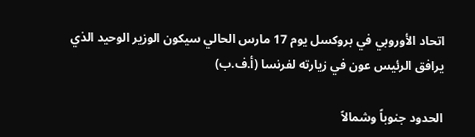اتحاد الأوروبي في بروكسل يوم 17 مارس الحالي سيكون الوزير الوحيد الذي يرافق الرئيس عون في زيارته لفرنسا (أ.ف.ب)

الحدود جنوباً وشمالاً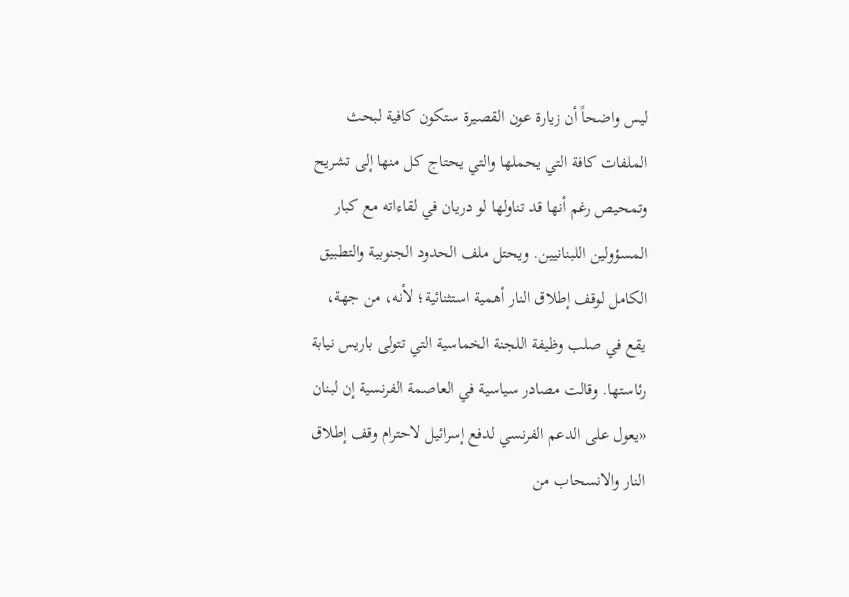ليس واضحاً أن زيارة عون القصيرة ستكون كافية لبحث الملفات كافة التي يحملها والتي يحتاج كل منها إلى تشريح وتمحيص رغم أنها قد تناولها لو دريان في لقاءاته مع كبار المسؤولين اللبنانيين. ويحتل ملف الحدود الجنوبية والتطبيق الكامل لوقف إطلاق النار أهمية استثنائية؛ لأنه، من جهة، يقع في صلب وظيفة اللجنة الخماسية التي تتولى باريس نيابة رئاستها. وقالت مصادر سياسية في العاصمة الفرنسية إن لبنان «يعول على الدعم الفرنسي لدفع إسرائيل لاحترام وقف إطلاق النار والانسحاب من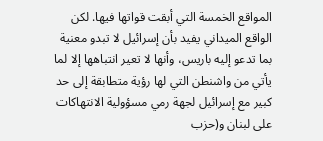المواقع الخمسة التي أبقت قواتها فيها. لكن الواقع الميداني يفيد بأن إسرائيل لا تبدو معنية بما تدعو إليه باريس، وأنها لا تعير انتباهها إلا لما يأتي من واشنطن التي لها رؤية متطابقة إلى حد كبير مع إسرائيل لجهة رمي مسؤولية الانتهاكات على لبنان و(حزب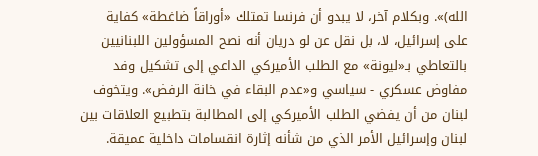الله)». وبكلام آخر، لا يبدو أن فرنسا تمتلك «أوراقاً ضاغطة» كفاية على إسرائيل، لا، بل نقل عن لو دريان أنه نصح المسؤولين اللبنانيين بالتعاطي بـ«ليونة» مع الطلب الأميركي الداعي إلى تشكيل وفد مفاوض عسكري - سياسي و«عدم البقاء في خانة الرفض». ويتخوف لبنان من أن يفضي الطلب الأميركي إلى المطالبة بتطبيع العلاقات بين لبنان وإسرائيل الأمر الذي من شأنه إثارة انقسامات داخلية عميقة.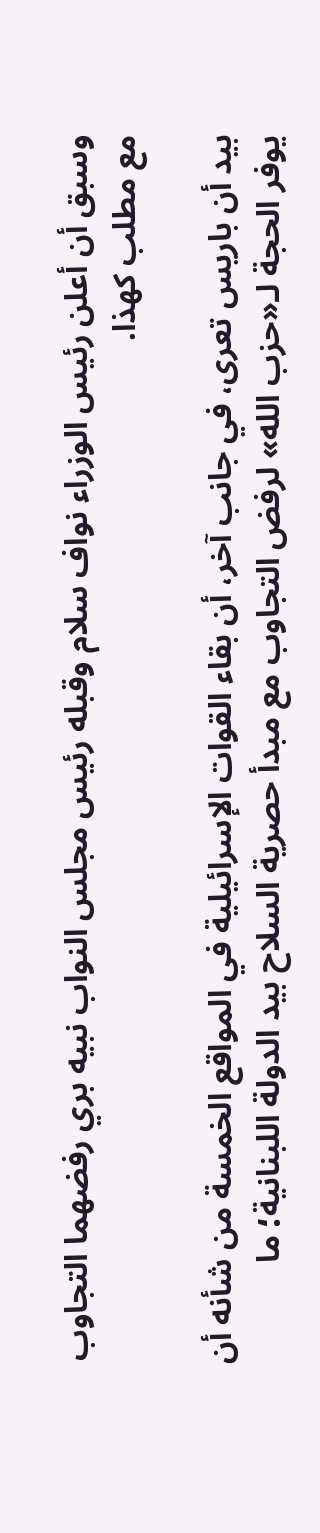وسبق أن أعلن رئيس الوزراء نواف سلام وقبله رئيس مجلس النواب نبيه بري رفضهما التجاوب مع مطلب كهذا.

بيد أن باريس تعرى، في جانب آخر، أن بقاء القوات الإسرائيلية في المواقع الخمسة من شأنه أن يوفر الحجة لـ«حزب الله» لرفض التجاوب مع مبدأ حصرية السلاح بيد الدولة اللبنانية؛ ما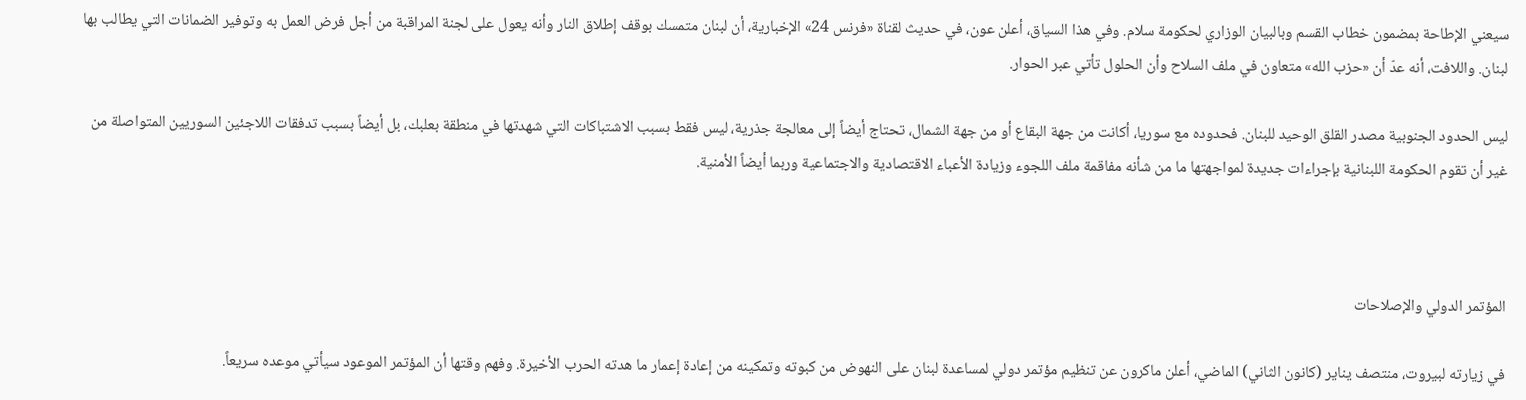سيعني الإطاحة بمضمون خطاب القسم وبالبيان الوزاري لحكومة سلام. وفي هذا السياق، أعلن عون، في حديث لقناة «فرنس 24» الإخبارية، أن لبنان متمسك بوقف إطلاق النار وأنه يعول على لجنة المراقبة من أجل فرض العمل به وتوفير الضمانات التي يطالب بها لبنان. واللافت، أنه عدّ أن «حزب الله» متعاون في ملف السلاح وأن الحلول تأتي عبر الحوار.

ليس الحدود الجنوبية مصدر القلق الوحيد للبنان. فحدوده مع سوريا، أكانت من جهة البقاع أو من جهة الشمال، تحتاج أيضاً إلى معالجة جذرية، ليس فقط بسبب الاشتباكات التي شهدتها في منطقة بعلبك، بل أيضاً بسبب تدفقات اللاجئين السوريين المتواصلة من غير أن تقوم الحكومة اللبنانية بإجراءات جديدة لمواجهتها ما من شأنه مفاقمة ملف اللجوء وزيادة الأعباء الاقتصادية والاجتماعية وربما أيضاً الأمنية.



المؤتمر الدولي والإصلاحات

في زيارته لبيروت، منتصف يناير (كانون الثاني) الماضي، أعلن ماكرون عن تنظيم مؤتمر دولي لمساعدة لبنان على النهوض من كبوته وتمكينه من إعادة إعمار ما هدته الحرب الأخيرة. وفهم وقتها أن المؤتمر الموعود سيأتي موعده سريعاً.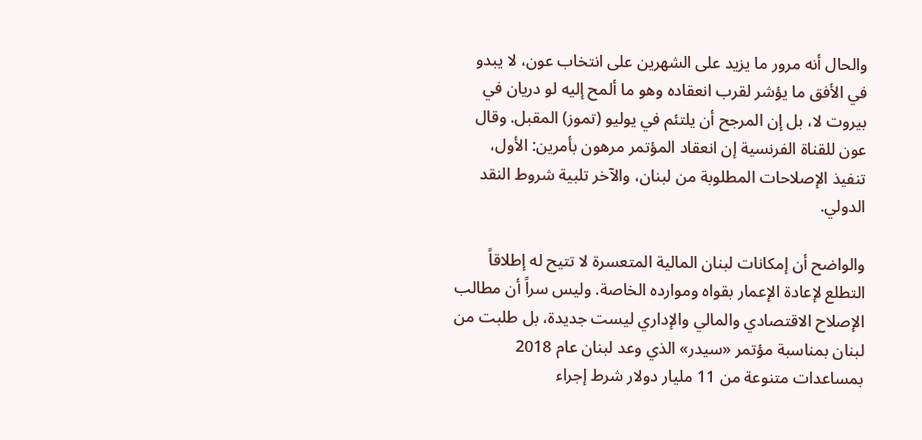والحال أنه مرور ما يزيد على الشهرين على انتخاب عون، لا يبدو في الأفق ما يؤشر لقرب انعقاده وهو ما ألمح إليه لو دريان في بيروت لا، بل إن المرجح أن يلتئم في يوليو (تموز) المقبل. وقال عون للقناة الفرنسية إن انعقاد المؤتمر مرهون بأمرين: الأول، تنفيذ الإصلاحات المطلوبة من لبنان، والآخر تلبية شروط النقد الدولي.

والواضح أن إمكانات لبنان المالية المتعسرة لا تتيح له إطلاقاً التطلع لإعادة الإعمار بقواه وموارده الخاصة. وليس سراً أن مطالب الإصلاح الاقتصادي والمالي والإداري ليست جديدة، بل طلبت من لبنان بمناسبة مؤتمر «سيدر» الذي وعد لبنان عام 2018 بمساعدات متنوعة من 11 مليار دولار شرط إجراء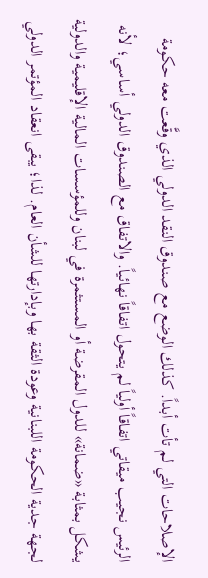الإصلاحات التي لم تأت أبداً. كذلك الوضع مع صندوق النقد الدولي الذي وقَّعت معه حكومة الرئيس نجيب ميقاتي اتفاقاً أولياً لم يتحول اتفاقاً نهائياً. والاتفاق مع الصندوق الدولي أساسي؛ لأنه يشكل بمثابة «ضمانة» للدول المقرضة أو المستثمرة في لبنان وللمؤسسات المالية الإقليمية والدولية لجهة جدية الحكومة اللبنانية وعودة الثقة بها وبإدارتها للشأن العام. لذا؛ يبقى انعقاد المؤتمر الدولي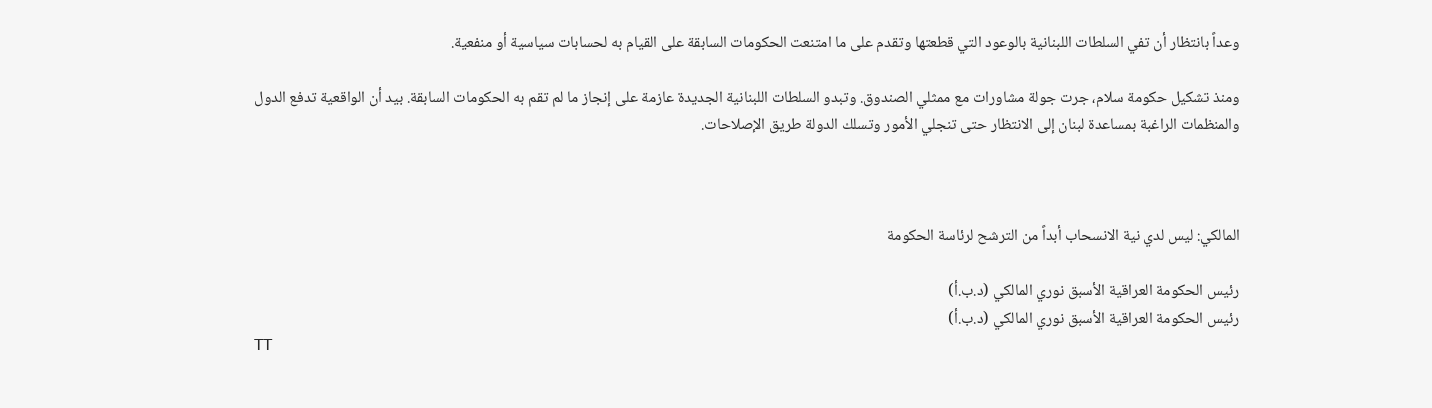وعداً بانتظار أن تفي السلطات اللبنانية بالوعود التي قطعتها وتقدم على ما امتنعت الحكومات السابقة على القيام به لحسابات سياسية أو منفعية.

ومنذ تشكيل حكومة سلام، جرت جولة مشاورات مع ممثلي الصندوق. وتبدو السلطات اللبنانية الجديدة عازمة على إنجاز ما لم تقم به الحكومات السابقة. بيد أن الواقعية تدفع الدول والمنظمات الراغبة بمساعدة لبنان إلى الانتظار حتى تنجلي الأمور وتسلك الدولة طريق الإصلاحات.



المالكي: ليس لدي نية الانسحاب أبداً من الترشح لرئاسة الحكومة

رئيس الحكومة العراقية الأسبق نوري المالكي (د.ب.أ)
رئيس الحكومة العراقية الأسبق نوري المالكي (د.ب.أ)
TT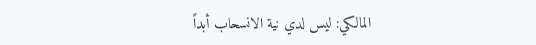المالكي: ليس لدي نية الانسحاب أبداً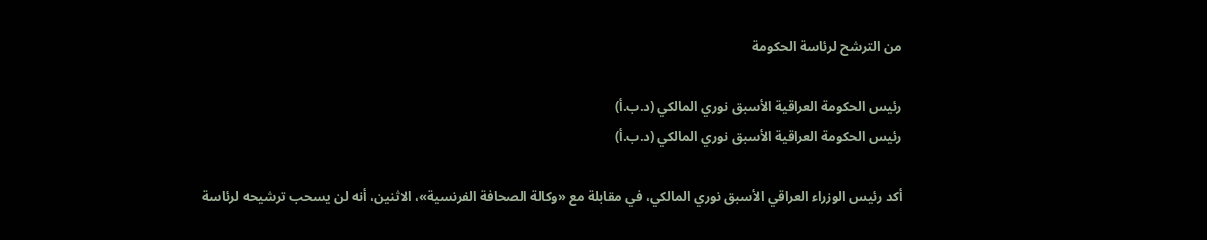من الترشح لرئاسة الحكومة

رئيس الحكومة العراقية الأسبق نوري المالكي (د.ب.أ)
رئيس الحكومة العراقية الأسبق نوري المالكي (د.ب.أ)

أكد رئيس الوزراء العراقي الأسبق نوري المالكي، في مقابلة مع «وكالة الصحافة الفرنسية»، الاثنين، أنه لن يسحب ترشيحه لرئاسة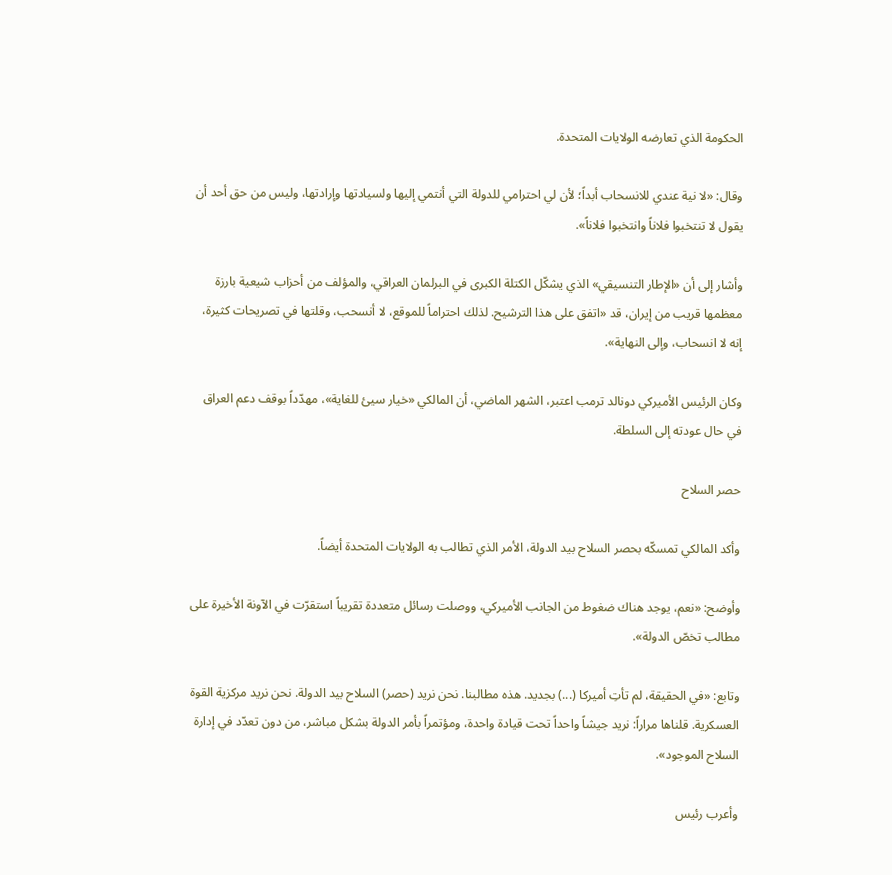الحكومة الذي تعارضه الولايات المتحدة.

وقال: «لا نية عندي للانسحاب أبداً؛ لأن لي احترامي للدولة التي أنتمي إليها ولسيادتها وإرادتها، وليس من حق أحد أن يقول لا تنتخبوا فلاناً وانتخبوا فلاناً».

وأشار إلى أن «الإطار التنسيقي» الذي يشكّل الكتلة الكبرى في البرلمان العراقي، والمؤلف من أحزاب شيعية بارزة معظمها قريب من إيران، قد «اتفق على هذا الترشيح. لذلك احتراماً للموقع، لا أنسحب، وقلتها في تصريحات كثيرة، إنه لا انسحاب، وإلى النهاية».

وكان الرئيس الأميركي دونالد ترمب اعتبر، الشهر الماضي، أن المالكي «خيار سيئ للغاية»، مهدّداً بوقف دعم العراق في حال عودته إلى السلطة.

حصر السلاح

وأكد المالكي تمسكّه بحصر السلاح بيد الدولة، الأمر الذي تطالب به الولايات المتحدة أيضاً.

وأوضح: «نعم، يوجد هناك ضغوط من الجانب الأميركي، ووصلت رسائل متعددة تقريباً استقرّت في الآونة الأخيرة على مطالب تخصّ الدولة».

وتابع: «في الحقيقة، لم تأتِ أميركا (...) بجديد. هذه مطالبنا. نحن نريد (حصر) السلاح بيد الدولة. نحن نريد مركزية القوة العسكرية. قلناها مراراً: نريد جيشاً واحداً تحت قيادة واحدة، ومؤتمراً بأمر الدولة بشكل مباشر، من دون تعدّد في إدارة السلاح الموجود».

وأعرب رئيس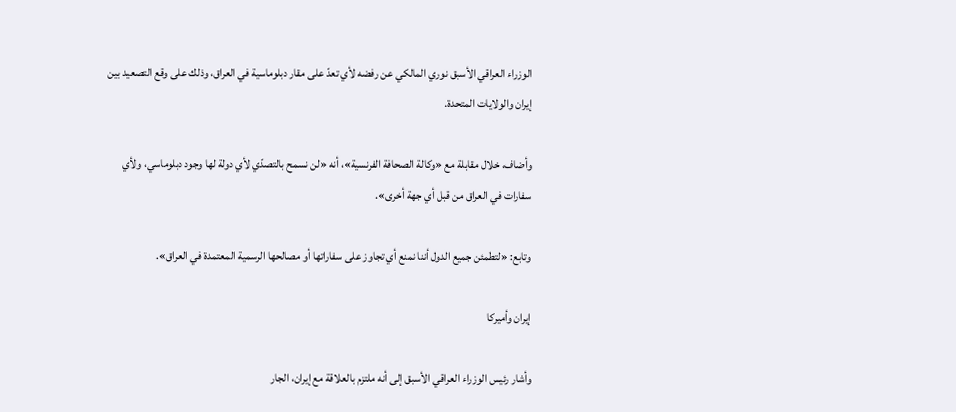الوزراء العراقي الأسبق نوري المالكي عن رفضه لأي تعدّ على مقار دبلوماسية في العراق، وذلك على وقع التصعيد بين إيران والولايات المتحدة.

وأضاف، خلال مقابلة مع «وكالة الصحافة الفرنسية»، أنه «لن نسمح بالتصدّي لأي دولة لها وجود دبلوماسي، ولأي سفارات في العراق من قبل أي جهة أخرى».

وتابع: «لتطمئن جميع الدول أننا نمنع أي تجاوز على سفاراتها أو مصالحها الرسمية المعتمدة في العراق».

إيران وأميركا

وأشار رئيس الوزراء العراقي الأسبق إلى أنه ملتزم بالعلاقة مع إيران، الجار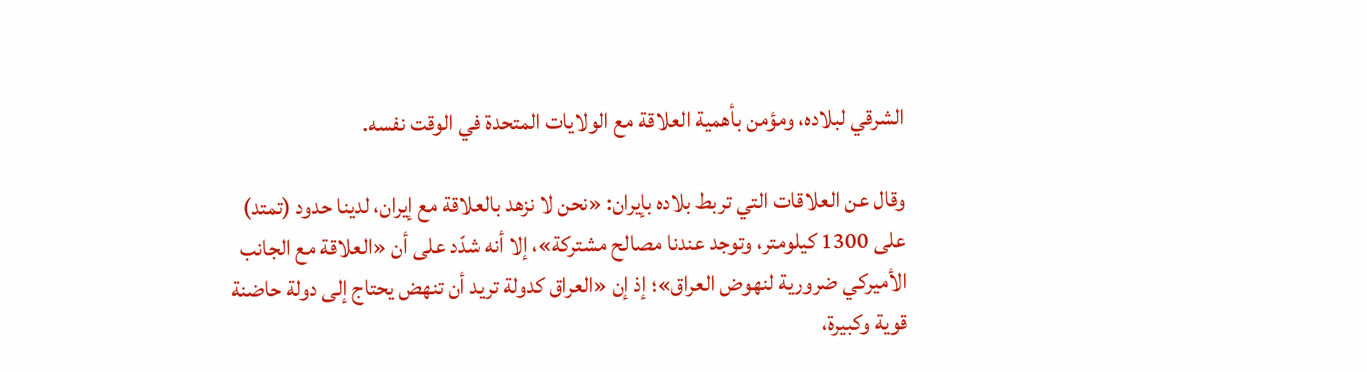الشرقي لبلاده، ومؤمن بأهمية العلاقة مع الولايات المتحدة في الوقت نفسه.

وقال عن العلاقات التي تربط بلاده بإيران: «نحن لا نزهد بالعلاقة مع إيران، لدينا حدود (تمتد) على 1300 كيلومتر، وتوجد عندنا مصالح مشتركة»، إلا أنه شدّد على أن «العلاقة مع الجانب الأميركي ضرورية لنهوض العراق»؛ إذ إن «العراق كدولة تريد أن تنهض يحتاج إلى دولة حاضنة قوية وكبيرة،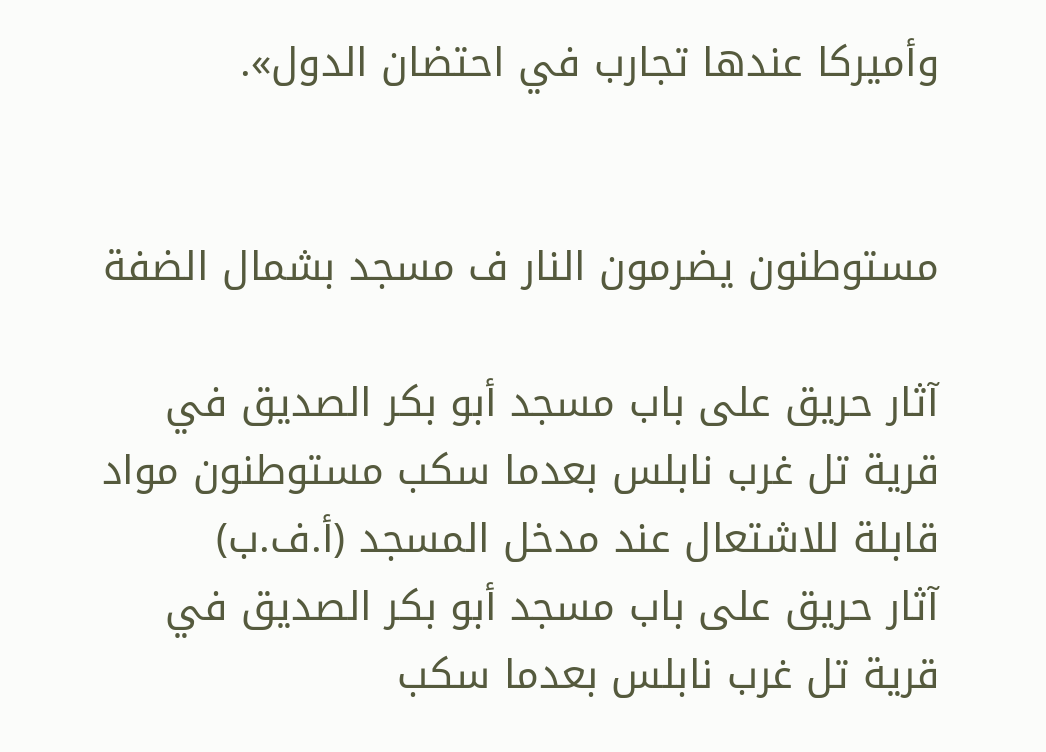وأميركا عندها تجارب في احتضان الدول».


مستوطنون يضرمون النار ف مسجد بشمال الضفة

آثار حريق على باب مسجد أبو بكر الصديق في قرية تل غرب نابلس بعدما سكب مستوطنون مواد قابلة للاشتعال عند مدخل المسجد (أ.ف.ب)
آثار حريق على باب مسجد أبو بكر الصديق في قرية تل غرب نابلس بعدما سكب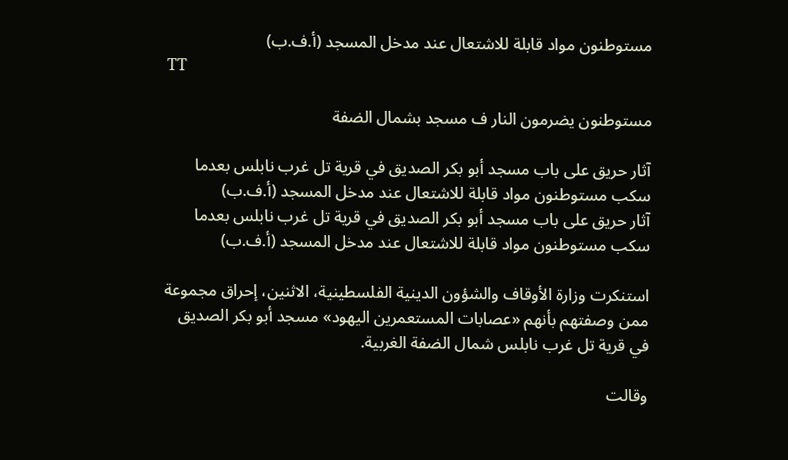مستوطنون مواد قابلة للاشتعال عند مدخل المسجد (أ.ف.ب)
TT

مستوطنون يضرمون النار ف مسجد بشمال الضفة

آثار حريق على باب مسجد أبو بكر الصديق في قرية تل غرب نابلس بعدما سكب مستوطنون مواد قابلة للاشتعال عند مدخل المسجد (أ.ف.ب)
آثار حريق على باب مسجد أبو بكر الصديق في قرية تل غرب نابلس بعدما سكب مستوطنون مواد قابلة للاشتعال عند مدخل المسجد (أ.ف.ب)

استنكرت وزارة الأوقاف والشؤون الدينية الفلسطينية، الاثنين، إحراق مجموعة ممن وصفتهم بأنهم «عصابات المستعمرين اليهود» مسجد أبو بكر الصديق في قرية تل غرب نابلس شمال الضفة الغربية.

وقالت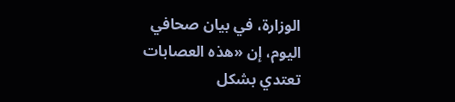الوزارة، في بيان صحافي اليوم، إن «هذه العصابات تعتدي بشكل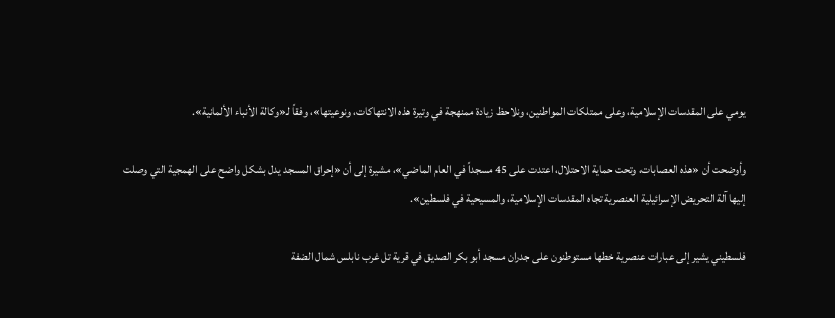يومي على المقدسات الإسلامية، وعلى ممتلكات المواطنين، ونلاحظ زيادة ممنهجة في وتيرة هذه الانتهاكات، ونوعيتها»، وفقاً لـ«وكالة الأنباء الألمانية».

وأوضحت أن «هذه العصابات، وتحت حماية الاحتلال، اعتدت على 45 مسجداً في العام الماضي»، مشيرة إلى أن «إحراق المسجد يدل بشكل واضح على الهمجية التي وصلت إليها آلة التحريض الإسرائيلية العنصرية تجاه المقدسات الإسلامية، والمسيحية في فلسطين».

فلسطيني يشير إلى عبارات عنصرية خطها مستوطنون على جدران مسجد أبو بكر الصديق في قرية تل غرب نابلس شمال الضفة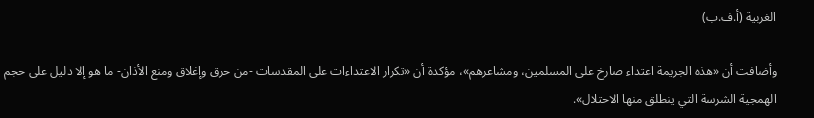الغربية (أ.ف.ب)

وأضافت أن «هذه الجريمة اعتداء صارخ على المسلمين، ومشاعرهم»، مؤكدة أن «تكرار الاعتداءات على المقدسات -من حرق وإغلاق ومنع الأذان- ما هو إلا دليل على حجم الهمجية الشرسة التي ينطلق منها الاحتلال».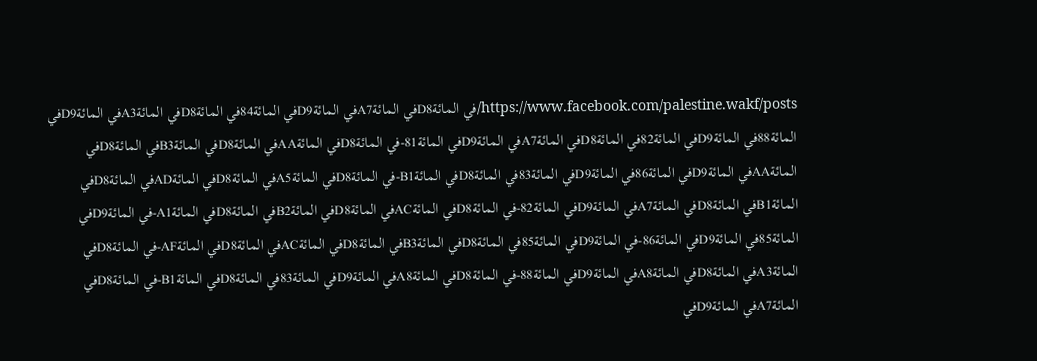https://www.facebook.com/palestine.wakf/posts/في المائةD8في المائةA7في المائةD9في المائة84في المائةD8في المائةA3في المائةD9في المائة88في المائةD9في المائة82في المائةD8في المائةA7في المائةD9في المائة81-في المائةD8في المائةAAفي المائةD8في المائةB3في المائةD8في المائةAAفي المائةD9في المائة86في المائةD9في المائة83في المائةD8في المائةB1-في المائةD8في المائةA5في المائةD8في المائةADفي المائةD8في المائةB1في المائةD8في المائةA7في المائةD9في المائة82-في المائةD8في المائةACفي المائةD8في المائةB2في المائةD8في المائةA1-في المائةD9في المائة85في المائةD9في المائة86-في المائةD9في المائة85في المائةD8في المائةB3في المائةD8في المائةACفي المائةD8في المائةAF-في المائةD8في المائةA3في المائةD8في المائةA8في المائةD9في المائة88-في المائةD8في المائةA8في المائةD9في المائة83في المائةD8في المائةB1-في المائةD8في المائةA7في المائةD9في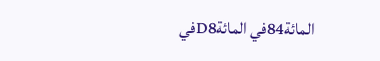المائة84في المائةD8في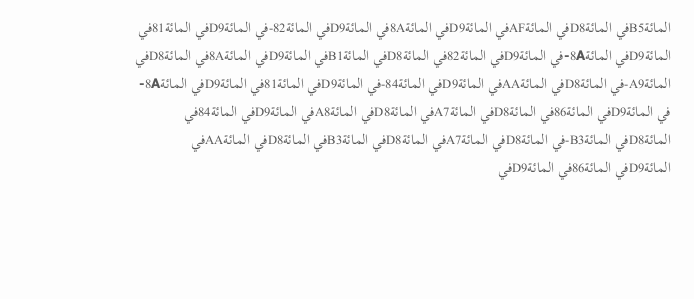المائةB5في المائةD8في المائةAFفي المائةD9في المائة8Aفي المائةD9في المائة82-في المائةD9في المائة81في المائةD9في المائة8A-في المائةD9في المائة82في المائةD8في المائةB1في المائةD9في المائة8Aفي المائةD8في المائةA9-في المائةD8في المائةAAفي المائةD9في المائة84-في المائةD9في المائة81في المائةD9في المائة8A-في المائةD9في المائة86في المائةD8في المائةA7في المائةD8في المائةA8في المائةD9في المائة84في المائةD8في المائةB3-في المائةD8في المائةA7في المائةD8في المائةB3في المائةD8في المائةAAفي المائةD9في المائة86في المائةD9في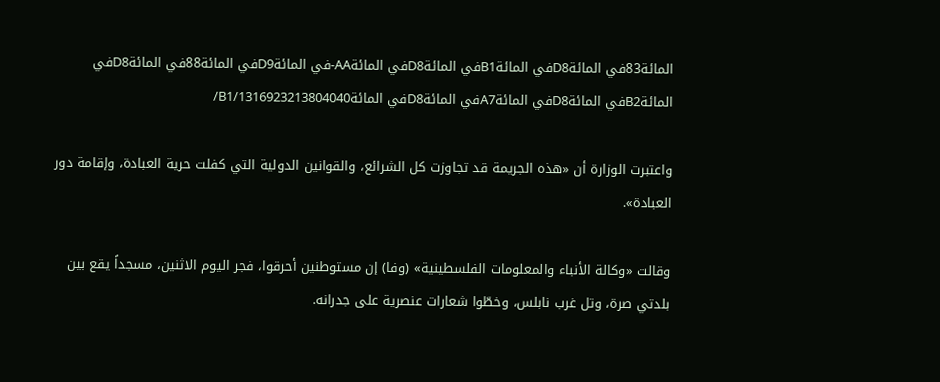المائة83في المائةD8في المائةB1في المائةD8في المائةAA-في المائةD9في المائة88في المائةD8في المائةB2في المائةD8في المائةA7في المائةD8في المائةB1/1316923213804040/

واعتبرت الوزارة أن «هذه الجريمة قد تجاوزت كل الشرائع، والقوانين الدولية التي كفلت حرية العبادة، وإقامة دور العبادة».

وقالت «وكالة الأنباء والمعلومات الفلسطينية» (وفا) إن مستوطنين أحرقوا، فجر اليوم الاثنين، مسجداً يقع بين بلدتي صرة، وتل غرب نابلس، وخطّوا شعارات عنصرية على جدرانه.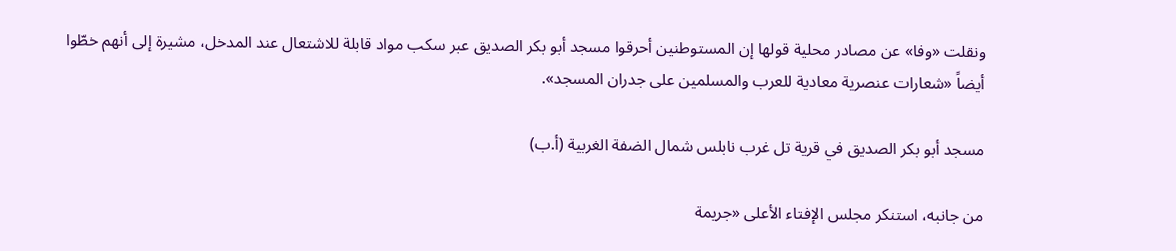ونقلت «وفا» عن مصادر محلية قولها إن المستوطنين أحرقوا مسجد أبو بكر الصديق عبر سكب مواد قابلة للاشتعال عند المدخل، مشيرة إلى أنهم خطّوا أيضاً «شعارات عنصرية معادية للعرب والمسلمين على جدران المسجد».

مسجد أبو بكر الصديق في قرية تل غرب نابلس شمال الضفة الغربية (أ.ب)

من جانبه، استنكر مجلس الإفتاء الأعلى «جريمة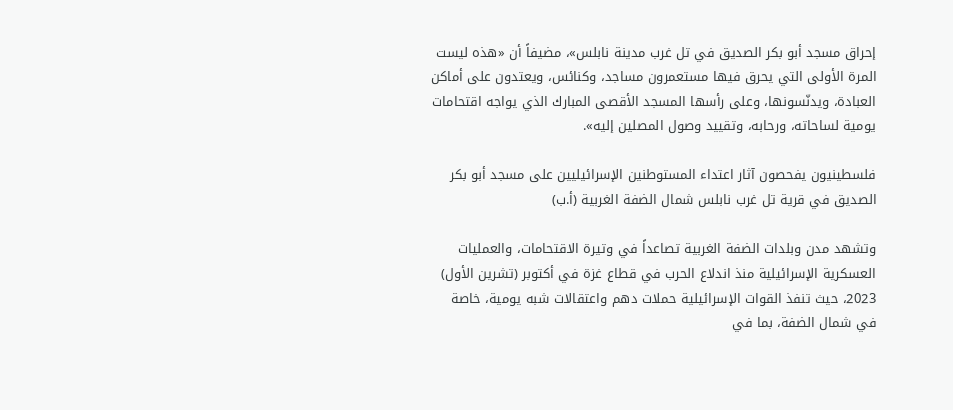إحراق مسجد أبو بكر الصديق في تل غرب مدينة نابلس»، مضيفاً أن «هذه ليست المرة الأولى التي يحرق فيها مستعمرون مساجد، وكنائس، ويعتدون على أماكن العبادة، ويدنّسونها، وعلى رأسها المسجد الأقصى المبارك الذي يواجه اقتحامات يومية لساحاته، ورحابه، وتقييد وصول المصلين إليه».

فلسطينيون يفحصون آثار اعتداء المستوطنين الإسرائيليين على مسجد أبو بكر الصديق في قرية تل غرب نابلس شمال الضفة الغربية (أ.ب)

وتشهد مدن وبلدات الضفة الغربية تصاعداً في وتيرة الاقتحامات، والعمليات العسكرية الإسرائيلية منذ اندلاع الحرب في قطاع غزة في أكتوبر (تشرين الأول) 2023، حيث تنفذ القوات الإسرائيلية حملات دهم واعتقالات شبه يومية، خاصة في شمال الضفة، بما في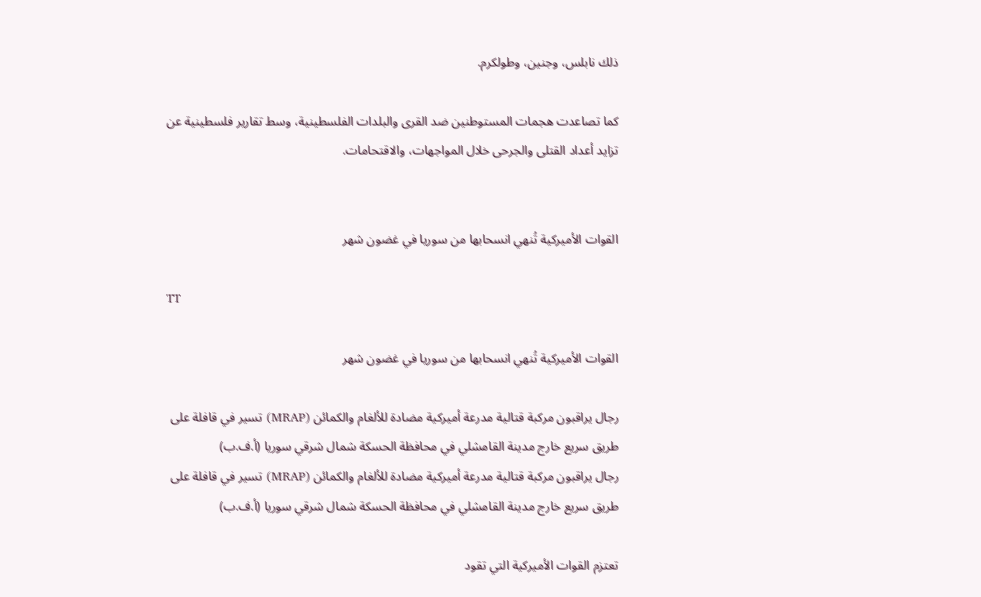ذلك نابلس، وجنين، وطولكرم.

كما تصاعدت هجمات المستوطنين ضد القرى والبلدات الفلسطينية، وسط تقارير فلسطينية عن تزايد أعداد القتلى والجرحى خلال المواجهات، والاقتحامات.


القوات الأميركية تُنهي انسحابها من سوريا في غضون شهر

TT

القوات الأميركية تُنهي انسحابها من سوريا في غضون شهر

رجال يراقبون مركبة قتالية مدرعة أميركية مضادة للألغام والكمائن (MRAP) تسير في قافلة على طريق سريع خارج مدينة القامشلي في محافظة الحسكة شمال شرقي سوريا (أ.ف.ب)
رجال يراقبون مركبة قتالية مدرعة أميركية مضادة للألغام والكمائن (MRAP) تسير في قافلة على طريق سريع خارج مدينة القامشلي في محافظة الحسكة شمال شرقي سوريا (أ.ف.ب)

تعتزم القوات الأميركية التي تقود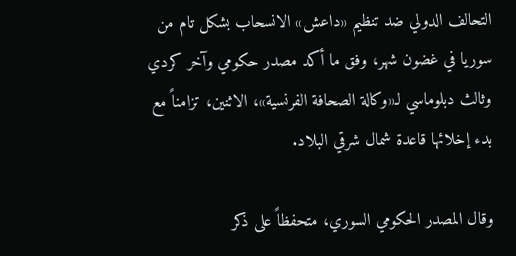التحالف الدولي ضد تنظيم «داعش» الانسحاب بشكل تام من سوريا في غضون شهر، وفق ما أكد مصدر حكومي وآخر كردي وثالث دبلوماسي لـ«وكالة الصحافة الفرنسية»، الاثنين، تزامناً مع بدء إخلائها قاعدة شمال شرقي البلاد.

وقال المصدر الحكومي السوري، متحفظاً على ذكر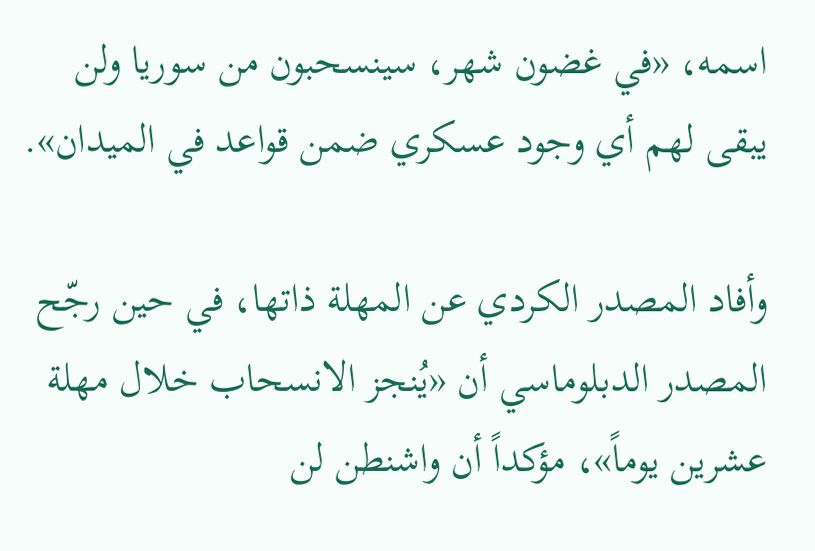اسمه، «في غضون شهر، سينسحبون من سوريا ولن يبقى لهم أي وجود عسكري ضمن قواعد في الميدان».

وأفاد المصدر الكردي عن المهلة ذاتها، في حين رجّح المصدر الدبلوماسي أن «يُنجز الانسحاب خلال مهلة عشرين يوماً»، مؤكداً أن واشنطن لن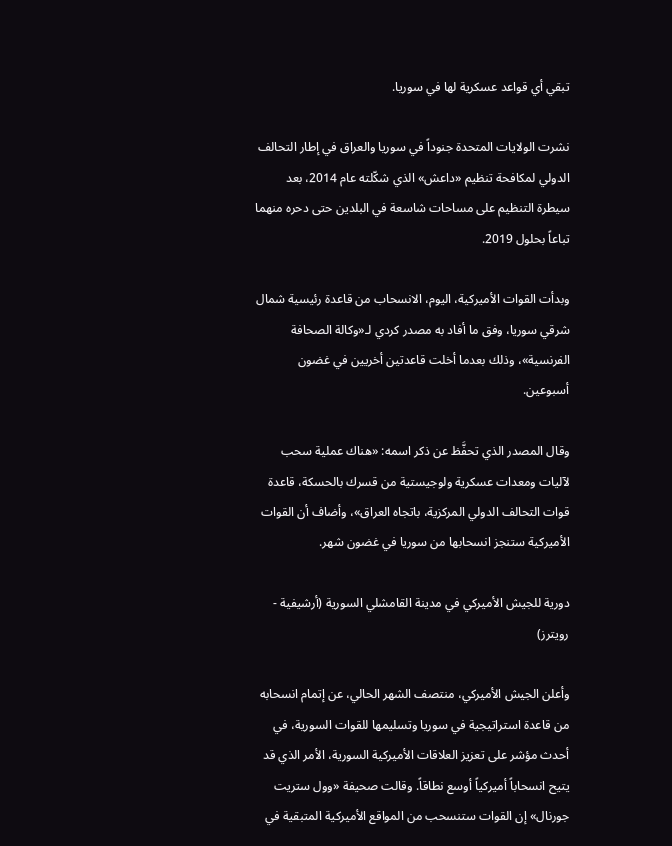تبقي أي قواعد عسكرية لها في سوريا.

نشرت الولايات المتحدة جنوداً في سوريا والعراق في إطار التحالف الدولي لمكافحة تنظيم «داعش» الذي شكّلته عام 2014، بعد سيطرة التنظيم على مساحات شاسعة في البلدين حتى دحره منهما تباعاً بحلول 2019.

وبدأت القوات الأميركية، اليوم، الانسحاب من قاعدة رئيسية شمال شرقي سوريا، وفق ما أفاد به مصدر كردي لـ«وكالة الصحافة الفرنسية»، وذلك بعدما أخلت قاعدتين أخريين في غضون أسبوعين.

وقال المصدر الذي تحفَّظ عن ذكر اسمه: «هناك عملية سحب لآليات ومعدات عسكرية ولوجيستية من قسرك بالحسكة، قاعدة قوات التحالف الدولي المركزية، باتجاه العراق»، وأضاف أن القوات الأميركية ستنجز انسحابها من سوريا في غضون شهر.

دورية للجيش الأميركي في مدينة القامشلي السورية (أرشيفية - رويترز)

وأعلن الجيش الأميركي، منتصف الشهر الحالي، ‌عن إتمام ‌انسحابه من قاعدة استراتيجية ‌في سوريا وتسليمها للقوات السورية، في أحدث مؤشر على ‌تعزيز العلاقات الأميركية السورية، الأمر الذي قد يتيح انسحاباً أميركياً أوسع نطاقاً. وقالت صحيفة «وول ستريت جورنال» إن القوات ستنسحب من المواقع الأميركية المتبقية في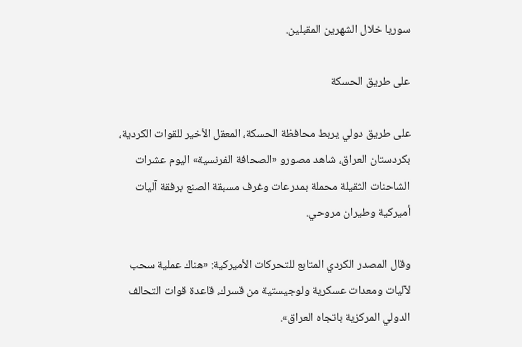سوريا خلال الشهرين المقبلين.

على طريق الحسكة

على طريق دولي يربط محافظة الحسكة، المعقل الأخير للقوات الكردية، بكردستان العراق، شاهد مصورو «الصحافة الفرنسية» اليوم عشرات الشاحنات الثقيلة محملة بمدرعات وغرف مسبقة الصنع برفقة آليات أميركية وطيران مروحي.

وقال المصدر الكردي المتابع للتحركات الأميركية: «هناك عملية سحب لآليات ومعدات عسكرية ولوجيستية من قسرك، قاعدة قوات التحالف الدولي المركزية باتجاه العراق».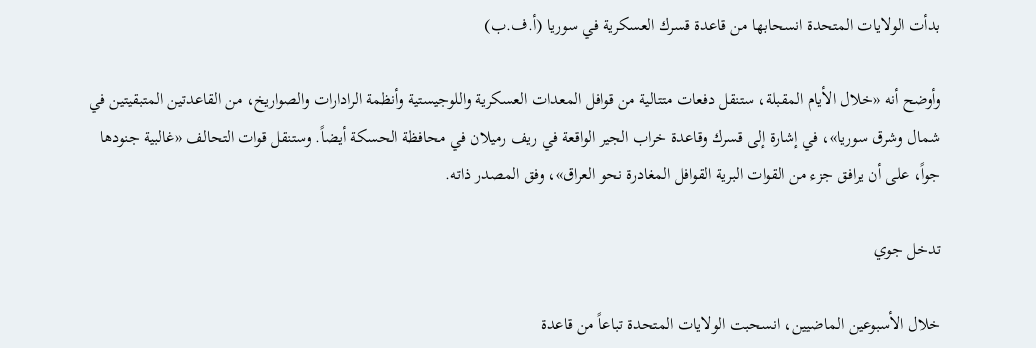بدأت الولايات المتحدة انسحابها من قاعدة قسرك العسكرية في سوريا (أ.ف.ب)

وأوضح أنه «خلال الأيام المقبلة، ستنقل دفعات متتالية من قوافل المعدات العسكرية واللوجيستية وأنظمة الرادارات والصواريخ، من القاعدتين المتبقيتين في شمال وشرق سوريا»، في إشارة إلى قسرك وقاعدة خراب الجير الواقعة في ريف رميلان في محافظة الحسكة أيضاً. وستنقل قوات التحالف «غالبية جنودها جواً، على أن يرافق جزء من القوات البرية القوافل المغادرة نحو العراق»، وفق المصدر ذاته.

تدخل جوي

خلال الأسبوعين الماضيين، انسحبت الولايات المتحدة تباعاً من قاعدة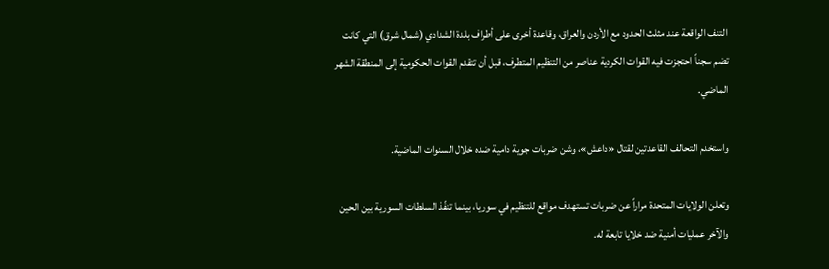التنف الواقعة عند مثلث الحدود مع الأردن والعراق، وقاعدة أخرى على أطراف بلدة الشدادي (شمال شرق) التي كانت تضم سجناً احتجزت فيه القوات الكردية عناصر من التنظيم المتطرف، قبل أن تتقدم القوات الحكومية إلى المنطقة الشهر الماضي.

واستخدم التحالف القاعدتين لقتال «داعش»، وشن ضربات جوية دامية ضده خلال السنوات الماضية.

وتعلن الولايات المتحدة مراراً عن ضربات تستهدف مواقع للتنظيم في سوريا، بينما تنفّذ السلطات السورية بين الحين والآخر عمليات أمنية ضد خلايا تابعة له.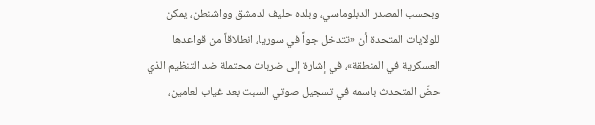وبحسب المصدر الدبلوماسي، وبلده حليف لدمشق وواشنطن، يمكن للولايات المتحدة أن «تتدخل جواً في سوريا، انطلاقاً من قواعدها العسكرية في المنطقة»، في إشارة إلى ضربات محتملة ضد التنظيم الذي حضّ المتحدث باسمه في تسجيل صوتي السبت بعد غياب لعامين،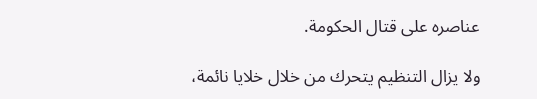عناصره على قتال الحكومة.

ولا يزال التنظيم يتحرك من خلال خلايا نائمة،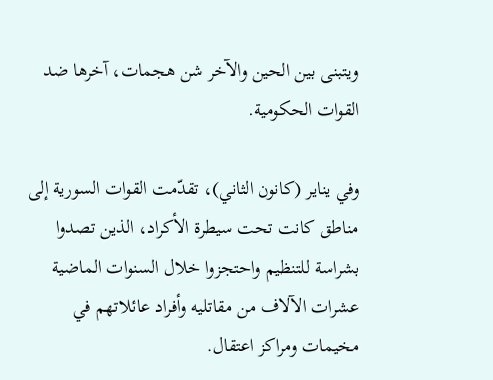ويتبنى بين الحين والآخر شن هجمات، آخرها ضد القوات الحكومية.

وفي يناير (كانون الثاني)، تقدّمت القوات السورية إلى مناطق كانت تحت سيطرة الأكراد، الذين تصدوا بشراسة للتنظيم واحتجزوا خلال السنوات الماضية عشرات الآلاف من مقاتليه وأفراد عائلاتهم في مخيمات ومراكز اعتقال.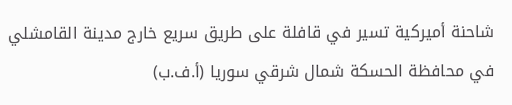شاحنة أميركية تسير في قافلة على طريق سريع خارج مدينة القامشلي في محافظة الحسكة شمال شرقي سوريا (أ.ف.ب)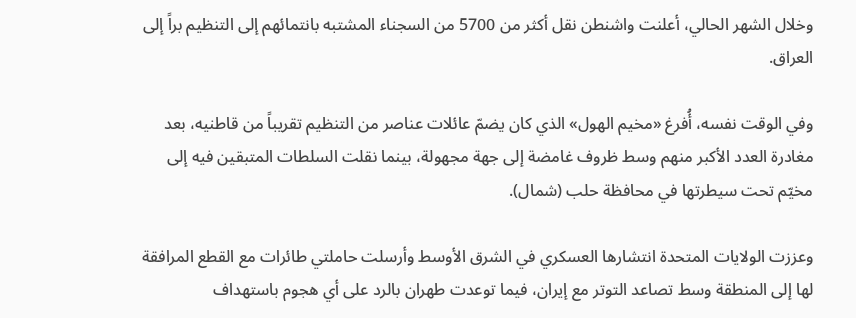وخلال الشهر الحالي، أعلنت واشنطن نقل أكثر من 5700 من السجناء المشتبه بانتمائهم إلى التنظيم براً إلى العراق.

وفي الوقت نفسه، أُفرغ «مخيم الهول» الذي كان يضمّ عائلات عناصر من التنظيم تقريباً من قاطنيه، بعد مغادرة العدد الأكبر منهم وسط ظروف غامضة إلى جهة مجهولة، بينما نقلت السلطات المتبقين فيه إلى مخيّم تحت سيطرتها في محافظة حلب (شمال).

وعززت الولايات المتحدة انتشارها العسكري في الشرق الأوسط وأرسلت حاملتي طائرات مع القطع المرافقة لها إلى المنطقة وسط تصاعد التوتر مع إيران، فيما توعدت طهران بالرد على أي هجوم باستهداف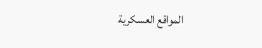المواقع العسكرية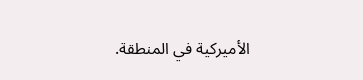الأميركية في المنطقة.